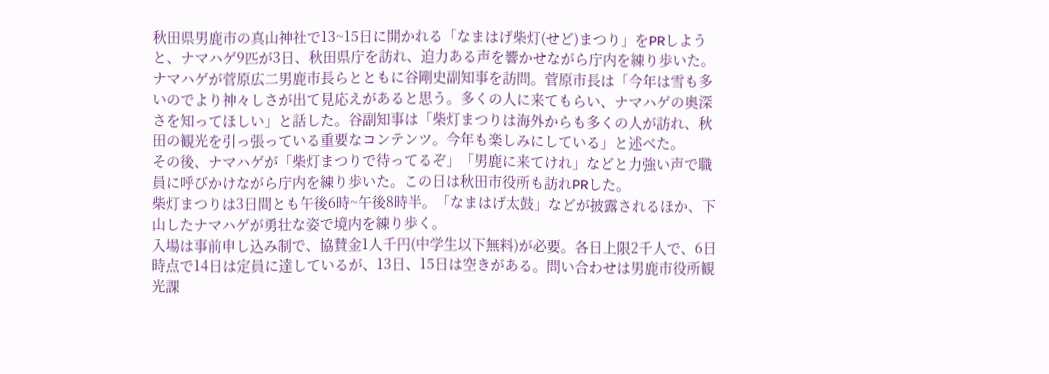秋田県男鹿市の真山神社で13~15日に開かれる「なまはげ柴灯(せど)まつり」をPRしようと、ナマハゲ9匹が3日、秋田県庁を訪れ、迫力ある声を響かせながら庁内を練り歩いた。
ナマハゲが菅原広二男鹿市長らとともに谷剛史副知事を訪問。菅原市長は「今年は雪も多いのでより神々しさが出て見応えがあると思う。多くの人に来てもらい、ナマハゲの奥深さを知ってほしい」と話した。谷副知事は「柴灯まつりは海外からも多くの人が訪れ、秋田の観光を引っ張っている重要なコンテンツ。今年も楽しみにしている」と述べた。
その後、ナマハゲが「柴灯まつりで待ってるぞ」「男鹿に来てけれ」などと力強い声で職員に呼びかけながら庁内を練り歩いた。この日は秋田市役所も訪れPRした。
柴灯まつりは3日間とも午後6時~午後8時半。「なまはげ太鼓」などが披露されるほか、下山したナマハゲが勇壮な姿で境内を練り歩く。
入場は事前申し込み制で、協賛金1人千円(中学生以下無料)が必要。各日上限2千人で、6日時点で14日は定員に達しているが、13日、15日は空きがある。問い合わせは男鹿市役所観光課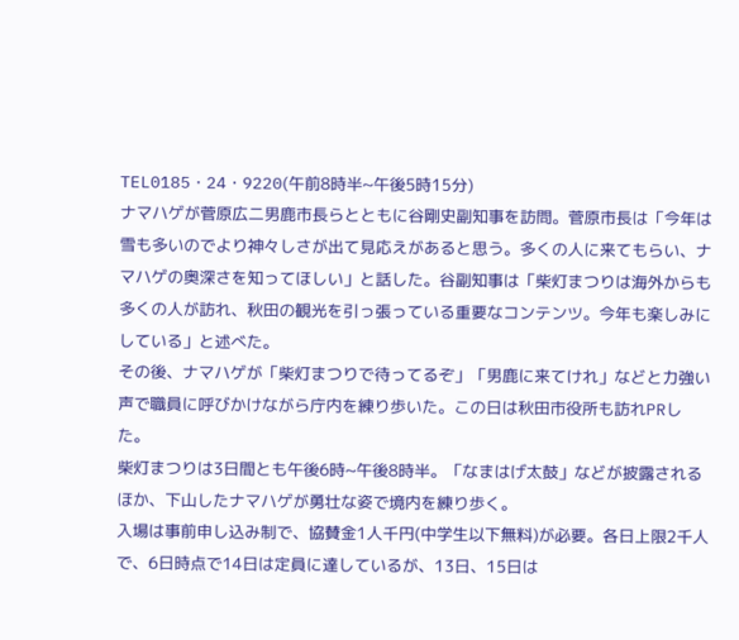TEL0185・24・9220(午前8時半~午後5時15分)
ナマハゲが菅原広二男鹿市長らとともに谷剛史副知事を訪問。菅原市長は「今年は雪も多いのでより神々しさが出て見応えがあると思う。多くの人に来てもらい、ナマハゲの奥深さを知ってほしい」と話した。谷副知事は「柴灯まつりは海外からも多くの人が訪れ、秋田の観光を引っ張っている重要なコンテンツ。今年も楽しみにしている」と述べた。
その後、ナマハゲが「柴灯まつりで待ってるぞ」「男鹿に来てけれ」などと力強い声で職員に呼びかけながら庁内を練り歩いた。この日は秋田市役所も訪れPRした。
柴灯まつりは3日間とも午後6時~午後8時半。「なまはげ太鼓」などが披露されるほか、下山したナマハゲが勇壮な姿で境内を練り歩く。
入場は事前申し込み制で、協賛金1人千円(中学生以下無料)が必要。各日上限2千人で、6日時点で14日は定員に達しているが、13日、15日は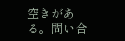空きがある。問い合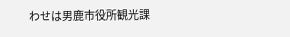わせは男鹿市役所観光課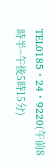TEL0185・24・9220(午前8時半~午後5時15分)